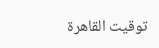توقيت القاهرة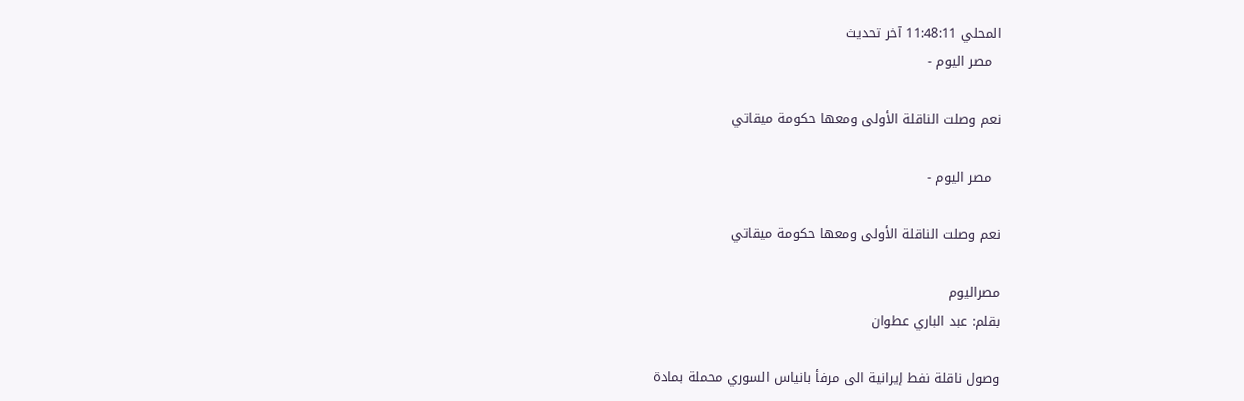المحلي 11:48:11 آخر تحديث
  مصر اليوم -

نعم وصلت الناقلة الأولى ومعها حكومة ميقاتي

  مصر اليوم -

نعم وصلت الناقلة الأولى ومعها حكومة ميقاتي

مصراليوم
بقلم: عبد الباري عطوان

وصول ناقلة نفط إيرانية الى مرفأ بانياس السوري محملة بمادة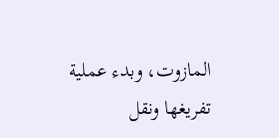المازوت، وبدء عملية تفريغها ونقل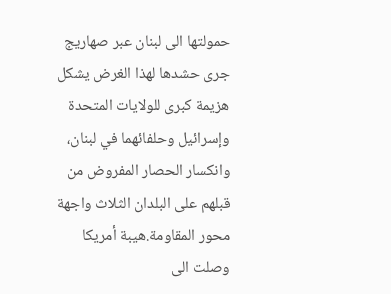حمولتها الى لبنان عبر صهاريج جرى حشدها لهذا الغرض يشكل هزيمة كبرى للولايات المتحدة وإسرائيل وحلفائهما في لبنان، وانكسار الحصار المفروض من قبلهم على البلدان الثلاث واجهة محور المقاومة.هيبة أمريكا وصلت الى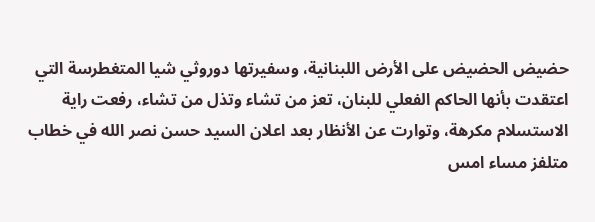حضيض الحضيض على الأرض اللبنانية، وسفيرتها دوروثي شيا المتغطرسة التي اعتقدت بأنها الحاكم الفعلي للبنان، تعز من تشاء وتذل من تشاء، رفعت راية الاستسلام مكرهة، وتوارت عن الأنظار بعد اعلان السيد حسن نصر الله في خطاب متلفز مساء امس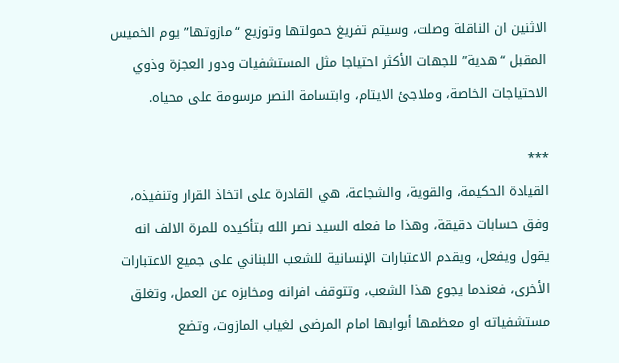الاثنين ان الناقلة وصلت، وسيتم تفريغ حمولتها وتوزيع “مازوتها” يوم الخميس المقبل “هدية” للجهات الأكثر احتياجا مثل المستشفيات ودور العجزة وذوي الاحتياجات الخاصة، وملاجئ الايتام، وابتسامة النصر مرسومة على محياه.

***
القيادة الحكيمة، والقوية، والشجاعة، هي القادرة على اتخاذ القرار وتنفيذه، وفق حسابات دقيقة، وهذا ما فعله السيد نصر الله بتأكيده للمرة الالف انه يقول ويفعل، ويقدم الاعتبارات الإنسانية للشعب اللبناني على جميع الاعتبارات الأخرى، فعندما يجوع هذا الشعب، وتتوقف افرانه ومخابزه عن العمل، وتغلق مستشفياته او معظمها أبوابها امام المرضى لغياب المازوت، وتضع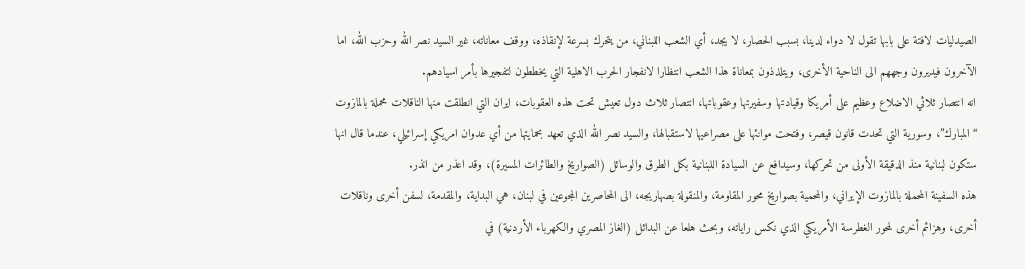الصيدليات لافتة على بابها تقول لا دواء لدينا، بسبب الحصار، لا يجد، أي الشعب اللبناني، من يتحرك بسرعة لإنقاذه، ووقف معاناته، غير السيد نصر الله وحزب الله، اما الآخرون فيديرون وجههم الى الناحية الأخرى، ويتلذذون بمعاناة هذا الشعب انتظارا لانفجار الحرب الاهلية التي يخططون لتفجيرها بأمر اسيادهم.
انه انتصار ثلاثي الاضلاع وعظيم على أمريكا وقيادتها وسفيرتها وعقوباتها، انتصار ثلاث دول تعيش تحت هذه العقوبات، ايران التي انطلقت منها الناقلات محملة بالمازوت “المبارك”، وسورية التي تحدت قانون قيصر، وفتحت موانئها على مصراعيها لاستقبالها، والسيد نصر الله الذي تعهد بحمايتها من أي عدوان امريكي إسرائيلي، عندما قال انها ستكون لبنانية منذ الدقيقة الأولى من تحركها، وسيدافع عن السيادة اللبنانية بكل الطرق والوسائل (الصواريخ والطائرات المسيرة)، وقد اعذر من انذر.
هذه السفينة المحملة بالمازوت الإيراني، والمحمية بصواريخ محور المقاومة، والمنقولة بصهاريجه، الى المحاصرين المجوعين في لبنان، هي البداية، والمقدمة، لسفن أخرى وناقلات أخرى، وهزائم أخرى لمحور الغطرسة الأمريكي الذي نكس راياته، وبحث هلعا عن البدائل (الغاز المصري والكهرباء الأردنية) في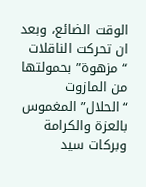الوقت الضائع، وبعد ان تحركت الناقلات “مزهوة” بحمولتها من المازوت “الحلال” المغموس بالعزة والكرامة وبركات سيد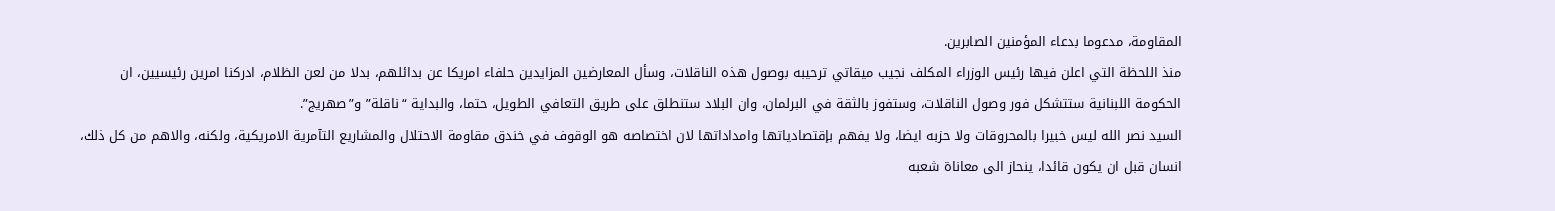المقاومة، مدعوما بدعاء المؤمنين الصابرين.
منذ اللحظة التي اعلن فيها رئيس الوزراء المكلف نجيب ميقاتي ترحيبه بوصول هذه الناقلات، وسأل المعارضين المزايدين حلفاء امريكا عن بدائلهم، بدلا من لعن الظلام، ادركنا امرين رئيسيين، ان الحكومة اللبنانية ستتشكل فور وصول الناقلات، وستفوز بالثقة في البرلمان، وان البلاد ستنطلق على طريق التعافي الطويل، حتما، والبداية “ناقلة” و”صهريج”.
السيد نصر الله ليس خبيرا بالمحروقات ولا حزبه ايضا، ولا يفهم بإقتصادياتها وامداداتها لان اختصاصه هو الوقوف في خندق مقاومة الاحتلال والمشاريع التآمرية الامريكية، ولكنه، والاهم من كل ذلك، انسان قبل ان يكون قائدا، ينحاز الى معاناة شعبه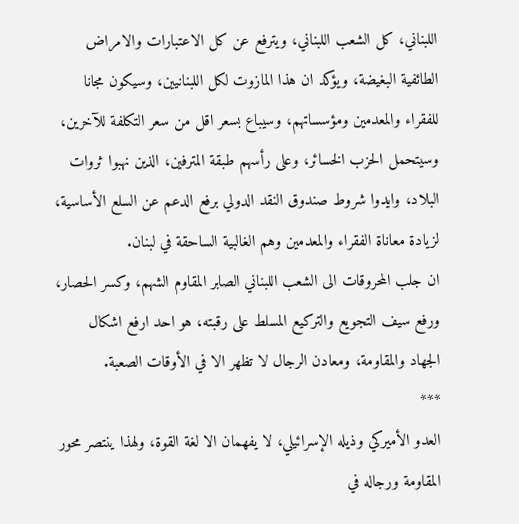اللبناني، كل الشعب اللبناني، ويترفع عن كل الاعتبارات والامراض الطائفية البغيضة، ويؤكد ان هذا المازوت لكل اللبنانيين، وسيكون مجانا للفقراء والمعدمين ومؤسساتهم، وسيباع بسعر اقل من سعر التكلفة للآخرين، وسيتحمل الحزب الخسائر، وعلى رأسهم طبقة المترفين، الذين نهبوا ثروات البلاد، وايدوا شروط صندوق النقد الدولي برفع الدعم عن السلع الأساسية، لزيادة معاناة الفقراء والمعدمين وهم الغالبية الساحقة في لبنان.
ان جلب المحروقات الى الشعب اللبناني الصابر المقاوم الشهم، وكسر الحصار، ورفع سيف التجويع والتركيع المسلط على رقبته، هو احد ارفع اشكال الجهاد والمقاومة، ومعادن الرجال لا تظهر الا في الأوقات الصعبة.
***
العدو الأميركي وذيله الإسرائيلي، لا يفهمان الا لغة القوة، ولهذا ينتصر محور المقاومة ورجاله في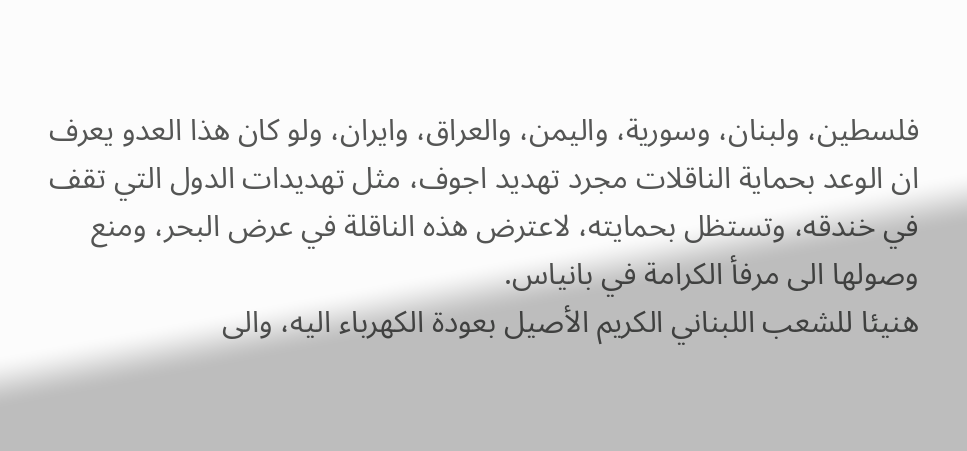فلسطين، ولبنان، وسورية، واليمن، والعراق، وايران، ولو كان هذا العدو يعرف ان الوعد بحماية الناقلات مجرد تهديد اجوف، مثل تهديدات الدول التي تقف في خندقه، وتستظل بحمايته، لاعترض هذه الناقلة في عرض البحر، ومنع وصولها الى مرفأ الكرامة في بانياس.
هنيئا للشعب اللبناني الكريم الأصيل بعودة الكهرباء اليه، والى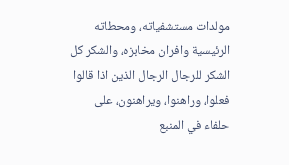مولدات مستشفياته، ومحطاته الرئيسية وافران مخابزه، والشكر كل الشكر للرجال الرجال الذين اذا قالوا فعلوا، وراهنوا، ويراهنون، على حلفاء في المنبع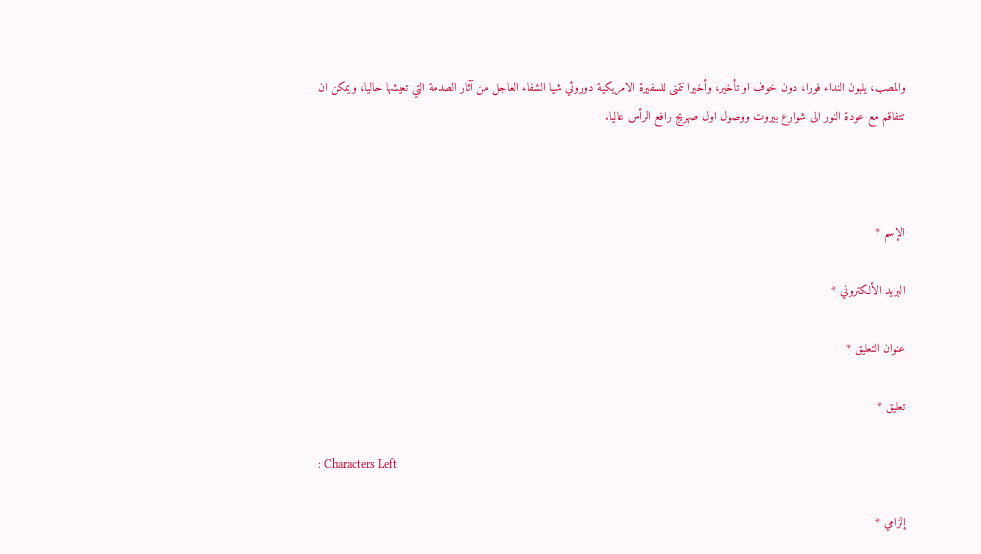والمصب، يلبون النداء فورا، دون خوف او تأخير، وأخيرا نتمنى للسفيرة الامريكية دوروثي شيا الشفاء العاجل من آثار الصدمة التي تعيشها حاليا، ويمكن ان تتفاقم مع عودة النور الى شوارع بيروت ووصول اول صهريج رافع الرأس عاليا.



الإسم *

البريد الألكتروني *

عنوان التعليق *

تعليق *

: Characters Left

إلزامي *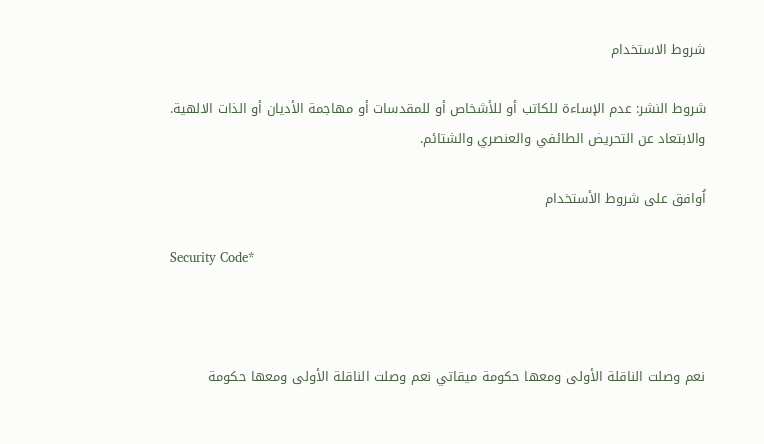شروط الاستخدام

شروط النشر: عدم الإساءة للكاتب أو للأشخاص أو للمقدسات أو مهاجمة الأديان أو الذات الالهية. والابتعاد عن التحريض الطائفي والعنصري والشتائم.

اُوافق على شروط الأستخدام

Security Code*



نعم وصلت الناقلة الأولى ومعها حكومة ميقاتي نعم وصلت الناقلة الأولى ومعها حكومة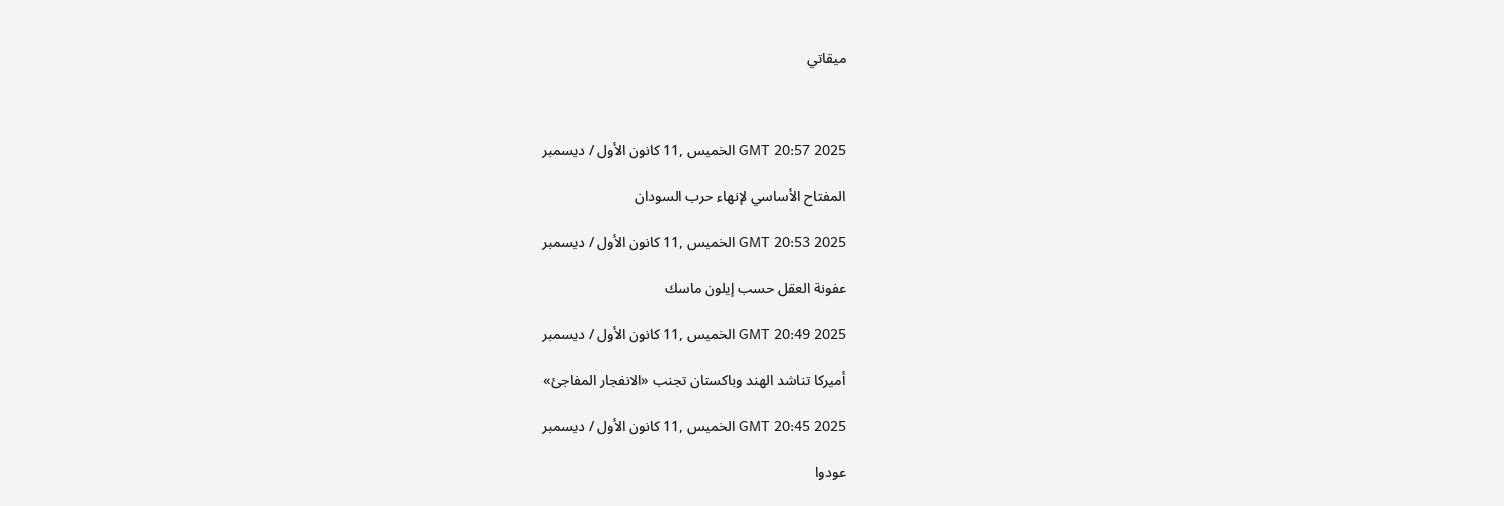ميقاتي



GMT 20:57 2025 الخميس ,11 كانون الأول / ديسمبر

المفتاح الأساسي لإنهاء حرب السودان

GMT 20:53 2025 الخميس ,11 كانون الأول / ديسمبر

عفونة العقل حسب إيلون ماسك

GMT 20:49 2025 الخميس ,11 كانون الأول / ديسمبر

أميركا تناشد الهند وباكستان تجنب «الانفجار المفاجئ»

GMT 20:45 2025 الخميس ,11 كانون الأول / ديسمبر

عودوا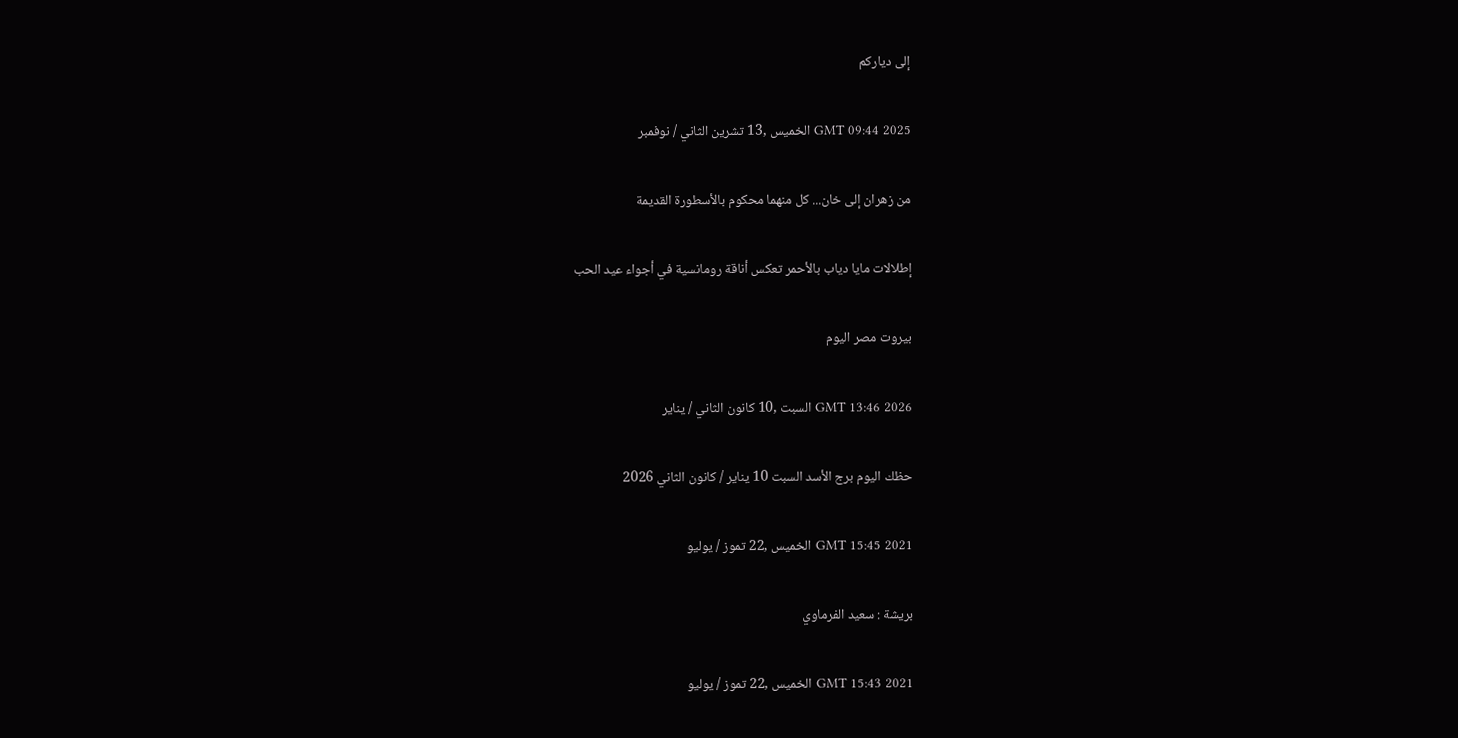إلى دياركم

GMT 09:44 2025 الخميس ,13 تشرين الثاني / نوفمبر

من زهران إلى خان... كل منهما محكوم بالأسطورة القديمة

إطلالات مايا دياب بالأحمر تعكس أناقة رومانسية في أجواء عيد الحب

بيروت مصر اليوم

GMT 13:46 2026 السبت ,10 كانون الثاني / يناير

حظك اليوم برج الأسد السبت 10 يناير / كانون الثاني 2026

GMT 15:45 2021 الخميس ,22 تموز / يوليو

بريشة : سعيد الفرماوي

GMT 15:43 2021 الخميس ,22 تموز / يوليو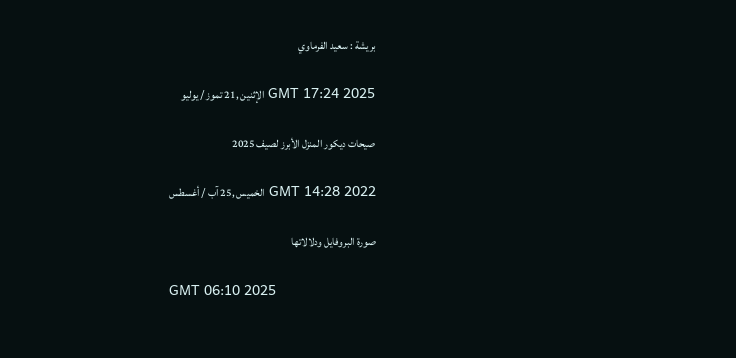بريشة : سعيد الفرماوي

GMT 17:24 2025 الإثنين ,21 تموز / يوليو

صيحات ديكور المنزل الأبرز لصيف 2025

GMT 14:28 2022 الخميس ,25 آب / أغسطس

صورة البروفايل ودلالاتها

GMT 06:10 2025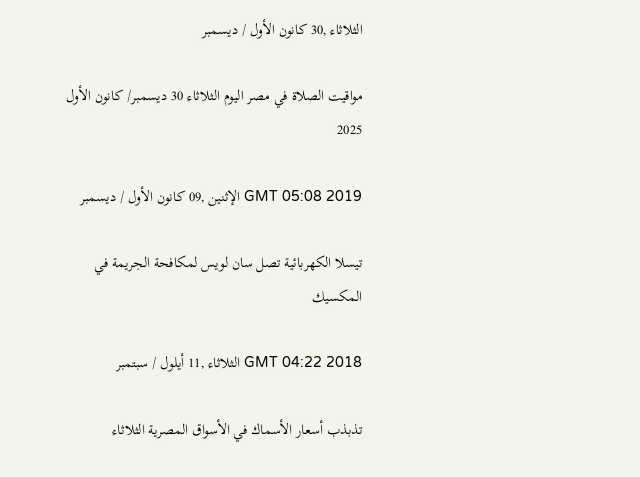الثلاثاء ,30 كانون الأول / ديسمبر

مواقيت الصلاة في مصر اليوم الثلاثاء 30 ديسمبر/ كانون الأول 2025

GMT 05:08 2019 الإثنين ,09 كانون الأول / ديسمبر

تيسلا الكهربائية تصل سان لويس لمكافحة الجريمة في المكسيك

GMT 04:22 2018 الثلاثاء ,11 أيلول / سبتمبر

تذبذب أسعار الأسماك في الأسواق المصرية الثلاثاء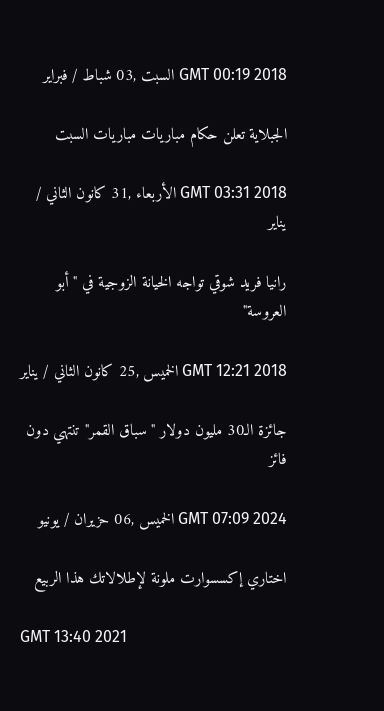GMT 00:19 2018 السبت ,03 شباط / فبراير

الجبلاية تعلن حكام مباريات مباريات السبت

GMT 03:31 2018 الأربعاء ,31 كانون الثاني / يناير

رانيا فريد شوقي تواجه الخيانة الزوجية في "أبو العروسة"

GMT 12:21 2018 الخميس ,25 كانون الثاني / يناير

جائزة الـ30 مليون دولار "سباق القمر" تنتهي دون فائز

GMT 07:09 2024 الخميس ,06 حزيران / يونيو

اختاري إكسسوارت ملونة لإطلالاتك هذا الربيع

GMT 13:40 2021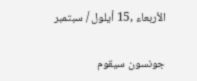الأربعاء ,15 أيلول / سبتمبر

جونسون سيقوم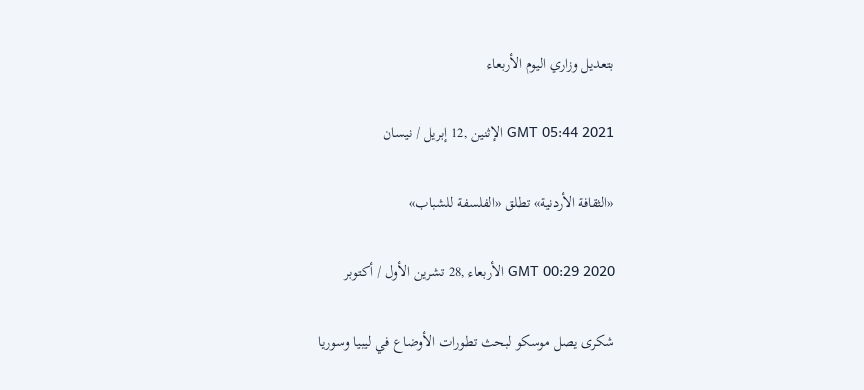بتعديل وزاري اليوم الأربعاء

GMT 05:44 2021 الإثنين ,12 إبريل / نيسان

«الثقافة الأردنية» تطلق «الفلسفة للشباب»

GMT 00:29 2020 الأربعاء ,28 تشرين الأول / أكتوبر

شكرى يصل موسكو لبحث تطورات الأوضاع في ليبيا وسوريا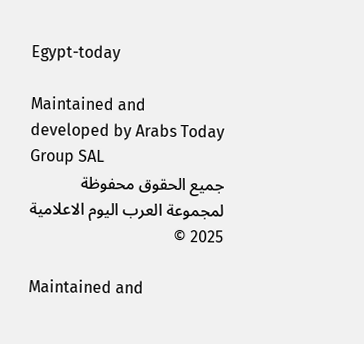Egypt-today

Maintained and developed by Arabs Today Group SAL
جميع الحقوق محفوظة لمجموعة العرب اليوم الاعلامية 2025 ©

Maintained and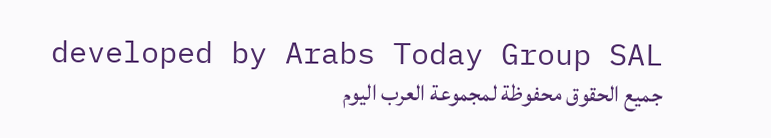developed by Arabs Today Group SAL
جميع الحقوق محفوظة لمجموعة العرب اليوم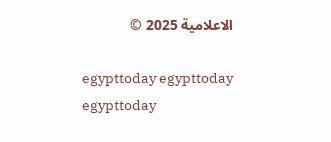الاعلامية 2025 ©

egypttoday egypttoday egypttoday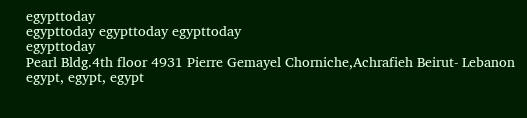egypttoday
egypttoday egypttoday egypttoday
egypttoday
Pearl Bldg.4th floor 4931 Pierre Gemayel Chorniche,Achrafieh Beirut- Lebanon
egypt, egypt, egypt